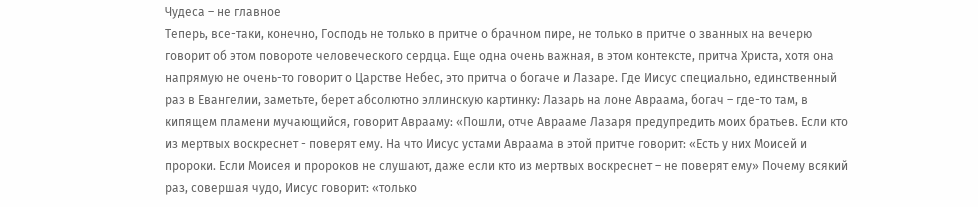Чудеса – не главное
Теперь, все-таки, конечно, Господь не только в притче о брачном пире, не только в притче о званных на вечерю говорит об этом повороте человеческого сердца. Еще одна очень важная, в этом контексте, притча Христа, хотя она напрямую не очень-то говорит о Царстве Небес, это притча о богаче и Лазаре. Где Иисус специально, единственный раз в Евангелии, заметьте, берет абсолютно эллинскую картинку: Лазарь на лоне Авраама, богач – где-то там, в кипящем пламени мучающийся, говорит Аврааму: «Пошли, отче Аврааме Лазаря предупредить моих братьев. Если кто из мертвых воскреснет - поверят ему. На что Иисус устами Авраама в этой притче говорит: «Есть у них Моисей и пророки. Если Моисея и пророков не слушают, даже если кто из мертвых воскреснет – не поверят ему» Почему всякий раз, совершая чудо, Иисус говорит: «только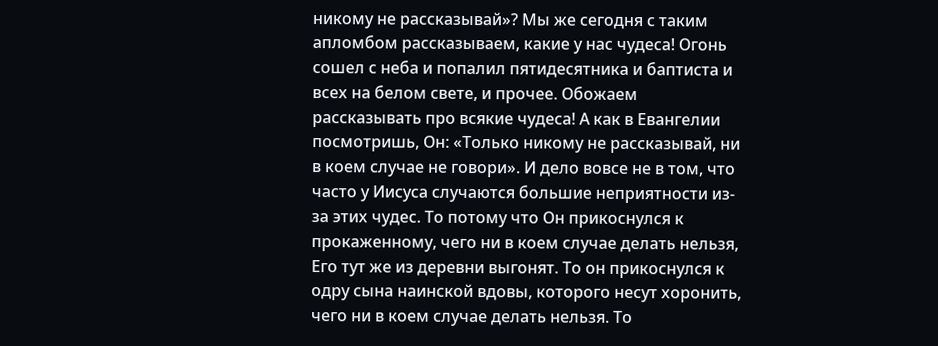никому не рассказывай»? Мы же сегодня с таким апломбом рассказываем, какие у нас чудеса! Огонь сошел с неба и попалил пятидесятника и баптиста и всех на белом свете, и прочее. Обожаем рассказывать про всякие чудеса! А как в Евангелии посмотришь, Он: «Только никому не рассказывай, ни в коем случае не говори». И дело вовсе не в том, что часто у Иисуса случаются большие неприятности из-за этих чудес. То потому что Он прикоснулся к прокаженному, чего ни в коем случае делать нельзя, Его тут же из деревни выгонят. То он прикоснулся к одру сына наинской вдовы, которого несут хоронить, чего ни в коем случае делать нельзя. То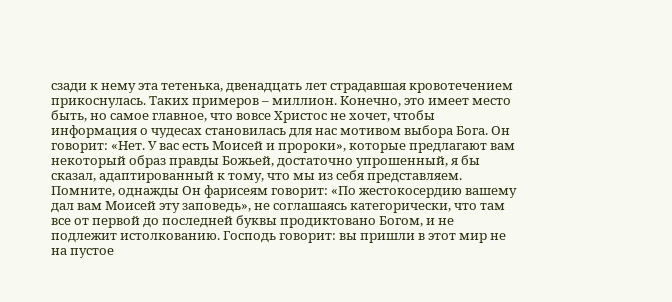сзади к нему эта тетенька, двенадцать лет страдавшая кровотечением прикоснулась. Таких примеров – миллион. Конечно, это имеет место быть, но самое главное, что вовсе Христос не хочет, чтобы информация о чудесах становилась для нас мотивом выбора Бога. Он говорит: «Нет. У вас есть Моисей и пророки», которые предлагают вам некоторый образ правды Божьей, достаточно упрошенный, я бы сказал, адаптированный к тому, что мы из себя представляем. Помните, однажды Он фарисеям говорит: «По жестокосердию вашему дал вам Моисей эту заповедь», не соглашаясь категорически, что там все от первой до последней буквы продиктовано Богом, и не подлежит истолкованию. Господь говорит: вы пришли в этот мир не на пустое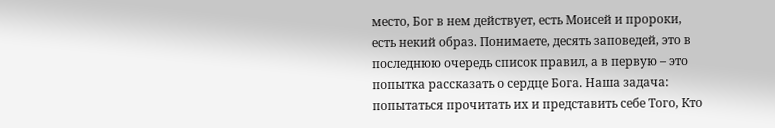место, Бог в нем действует, есть Моисей и пророки, есть некий образ. Понимаете, десять заповедей, это в последнюю очередь список правил, а в первую – это попытка рассказать о сердце Бога. Наша задача: попытаться прочитать их и представить себе Того, Кто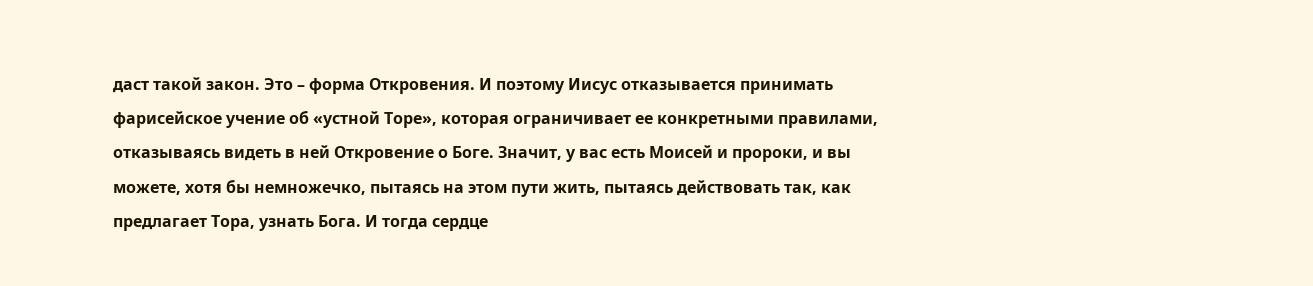даст такой закон. Это – форма Откровения. И поэтому Иисус отказывается принимать фарисейское учение об «устной Торе», которая ограничивает ее конкретными правилами, отказываясь видеть в ней Откровение о Боге. Значит, у вас есть Моисей и пророки, и вы можете, хотя бы немножечко, пытаясь на этом пути жить, пытаясь действовать так, как предлагает Тора, узнать Бога. И тогда сердце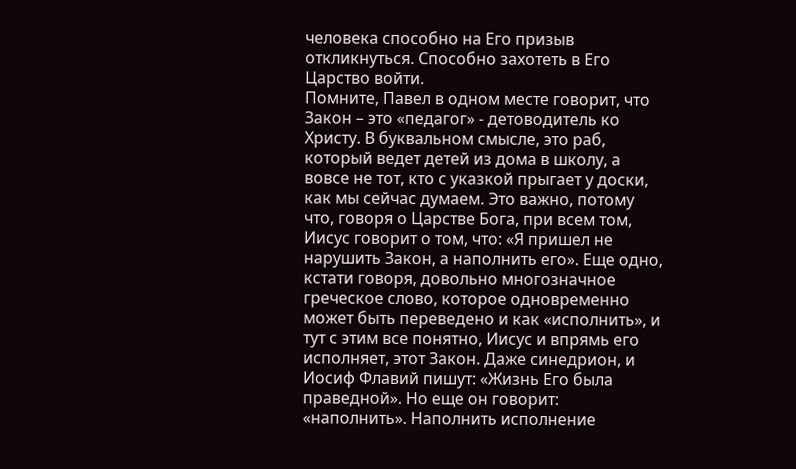человека способно на Его призыв откликнуться. Способно захотеть в Его Царство войти.
Помните, Павел в одном месте говорит, что Закон – это «педагог» - детоводитель ко Христу. В буквальном смысле, это раб, который ведет детей из дома в школу, а вовсе не тот, кто с указкой прыгает у доски, как мы сейчас думаем. Это важно, потому что, говоря о Царстве Бога, при всем том, Иисус говорит о том, что: «Я пришел не нарушить Закон, а наполнить его». Еще одно, кстати говоря, довольно многозначное греческое слово, которое одновременно может быть переведено и как «исполнить», и тут с этим все понятно, Иисус и впрямь его исполняет, этот Закон. Даже синедрион, и Иосиф Флавий пишут: «Жизнь Его была праведной». Но еще он говорит: «наполнить». Наполнить исполнение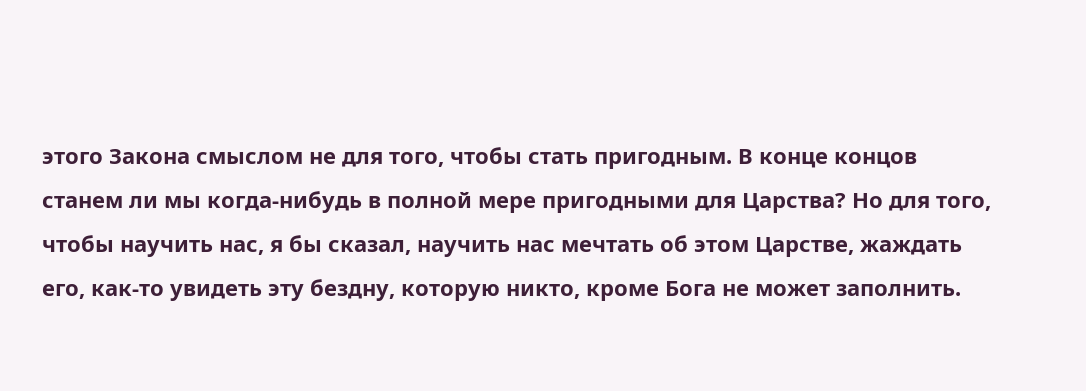этого Закона смыслом не для того, чтобы стать пригодным. В конце концов станем ли мы когда-нибудь в полной мере пригодными для Царства? Но для того, чтобы научить нас, я бы сказал, научить нас мечтать об этом Царстве, жаждать его, как-то увидеть эту бездну, которую никто, кроме Бога не может заполнить.